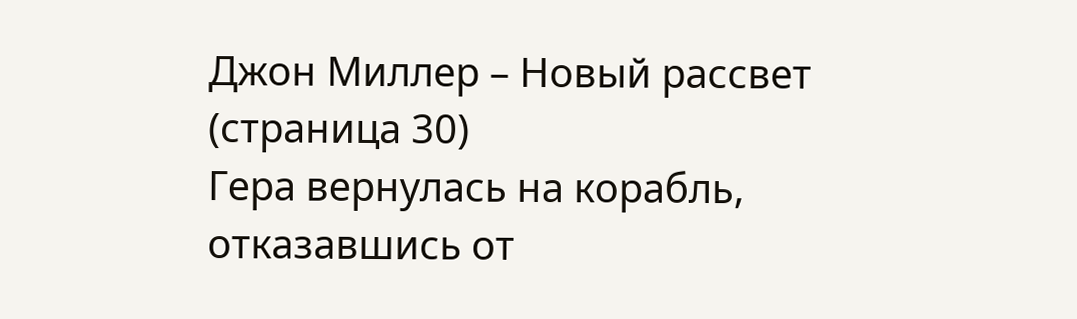Джон Миллер – Новый рассвет (страница 30)
Гера вернулась на корабль, отказавшись от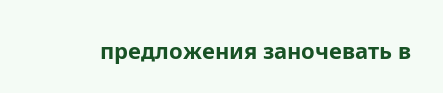предложения заночевать в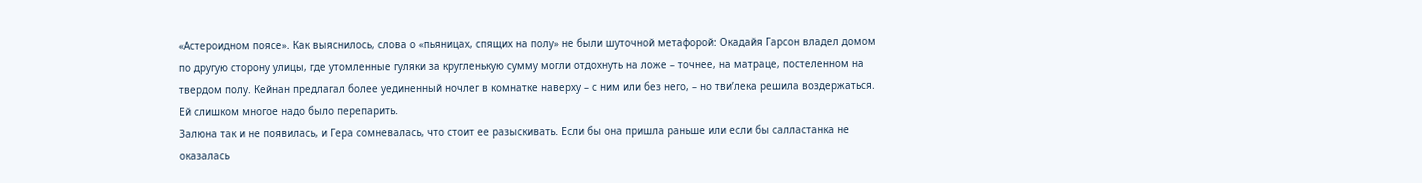«Астероидном поясе». Как выяснилось, слова о «пьяницах, спящих на полу» не были шуточной метафорой: Окадайя Гарсон владел домом по другую сторону улицы, где утомленные гуляки за кругленькую сумму могли отдохнуть на ложе – точнее, на матраце, постеленном на твердом полу. Кейнан предлагал более уединенный ночлег в комнатке наверху – с ним или без него, – но тви’лека решила воздержаться. Ей слишком многое надо было перепарить.
Залюна так и не появилась, и Гера сомневалась, что стоит ее разыскивать. Если бы она пришла раньше или если бы салластанка не оказалась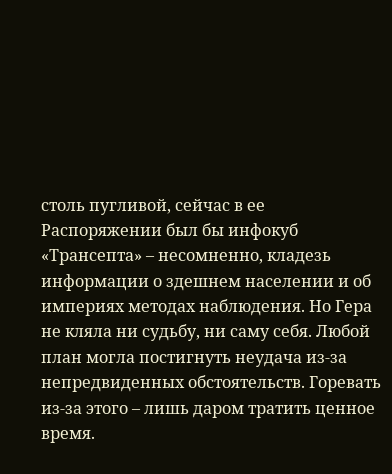столь пугливой, сейчас в ее Распоряжении был бы инфокуб «Трансепта» – несомненно, кладезь информации о здешнем населении и об империях методах наблюдения. Но Гера не кляла ни судьбу, ни саму себя. Любой план могла постигнуть неудача из-за непредвиденных обстоятельств. Горевать из-за этого – лишь даром тратить ценное время.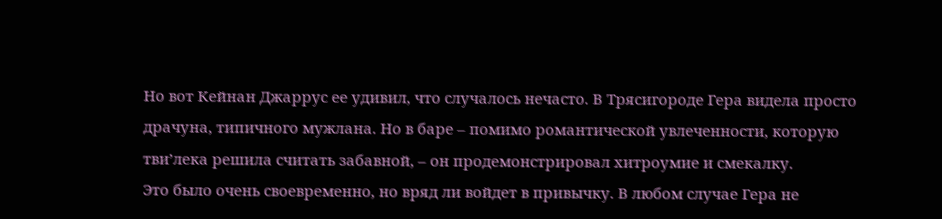Но вот Кейнан Джаррус ее удивил, что случалось нечасто. В Трясигороде Гера видела просто драчуна, типичного мужлана. Но в баре – помимо романтической увлеченности, которую тви’лека решила считать забавной, – он продемонстрировал хитроумие и смекалку.
Это было очень своевременно, но вряд ли войдет в привычку. В любом случае Гера не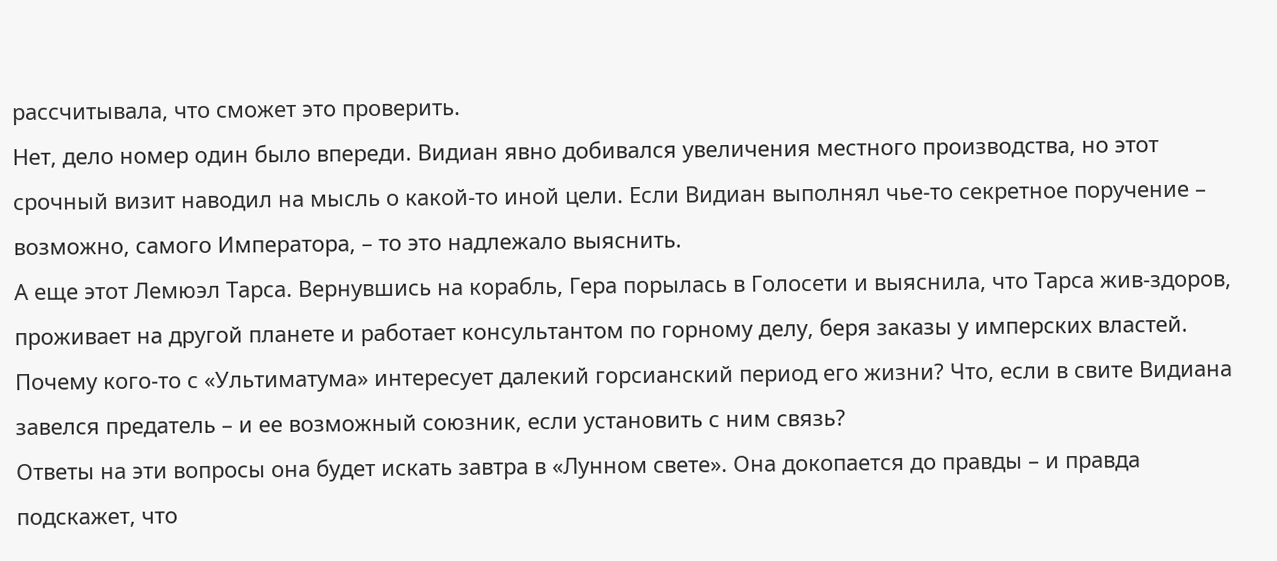рассчитывала, что сможет это проверить.
Нет, дело номер один было впереди. Видиан явно добивался увеличения местного производства, но этот срочный визит наводил на мысль о какой-то иной цели. Если Видиан выполнял чье-то секретное поручение – возможно, самого Императора, – то это надлежало выяснить.
А еще этот Лемюэл Тарса. Вернувшись на корабль, Гера порылась в Голосети и выяснила, что Тарса жив-здоров, проживает на другой планете и работает консультантом по горному делу, беря заказы у имперских властей. Почему кого-то с «Ультиматума» интересует далекий горсианский период его жизни? Что, если в свите Видиана завелся предатель – и ее возможный союзник, если установить с ним связь?
Ответы на эти вопросы она будет искать завтра в «Лунном свете». Она докопается до правды – и правда подскажет, что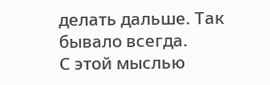делать дальше. Так бывало всегда.
С этой мыслью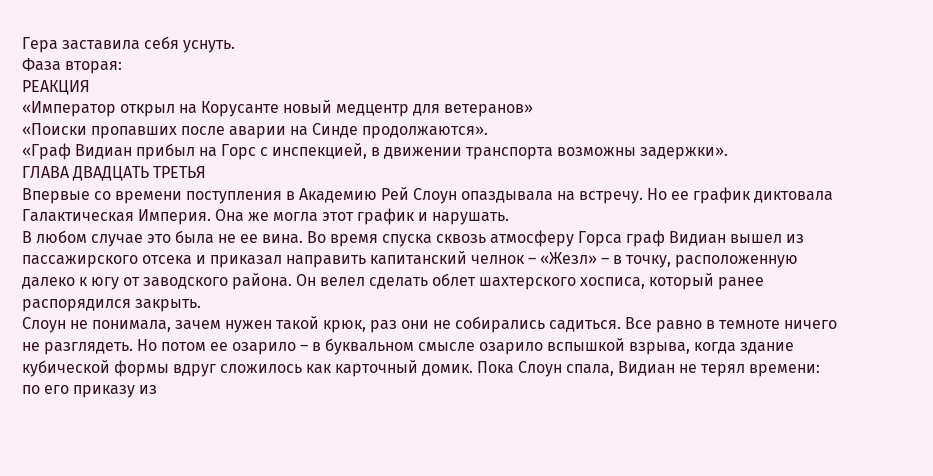Гера заставила себя уснуть.
Фаза вторая:
РЕАКЦИЯ
«Император открыл на Корусанте новый медцентр для ветеранов»
«Поиски пропавших после аварии на Синде продолжаются».
«Граф Видиан прибыл на Горс с инспекцией, в движении транспорта возможны задержки».
ГЛАВА ДВАДЦАТЬ ТРЕТЬЯ
Впервые со времени поступления в Академию Рей Слоун опаздывала на встречу. Но ее график диктовала Галактическая Империя. Она же могла этот график и нарушать.
В любом случае это была не ее вина. Во время спуска сквозь атмосферу Горса граф Видиан вышел из пассажирского отсека и приказал направить капитанский челнок – «Жезл» – в точку, расположенную далеко к югу от заводского района. Он велел сделать облет шахтерского хосписа, который ранее распорядился закрыть.
Слоун не понимала, зачем нужен такой крюк, раз они не собирались садиться. Все равно в темноте ничего не разглядеть. Но потом ее озарило – в буквальном смысле озарило вспышкой взрыва, когда здание кубической формы вдруг сложилось как карточный домик. Пока Слоун спала, Видиан не терял времени: по его приказу из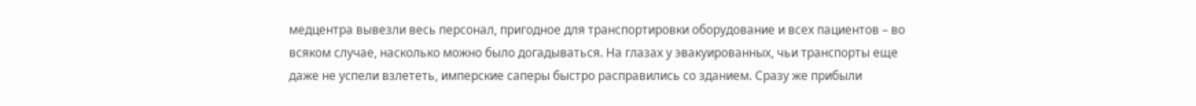медцентра вывезли весь персонал, пригодное для транспортировки оборудование и всех пациентов – во всяком случае, насколько можно было догадываться. На глазах у эвакуированных, чьи транспорты еще даже не успели взлететь, имперские саперы быстро расправились со зданием. Сразу же прибыли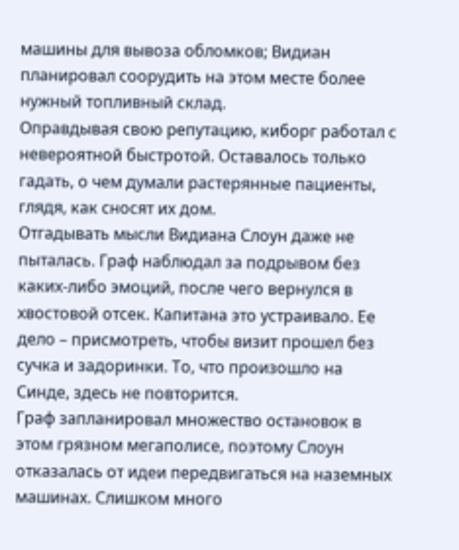машины для вывоза обломков; Видиан планировал соорудить на этом месте более нужный топливный склад.
Оправдывая свою репутацию, киборг работал с невероятной быстротой. Оставалось только гадать, о чем думали растерянные пациенты, глядя, как сносят их дом.
Отгадывать мысли Видиана Слоун даже не пыталась. Граф наблюдал за подрывом без каких-либо эмоций, после чего вернулся в хвостовой отсек. Капитана это устраивало. Ее дело – присмотреть, чтобы визит прошел без сучка и задоринки. То, что произошло на Синде, здесь не повторится.
Граф запланировал множество остановок в этом грязном мегаполисе, поэтому Слоун отказалась от идеи передвигаться на наземных машинах. Слишком много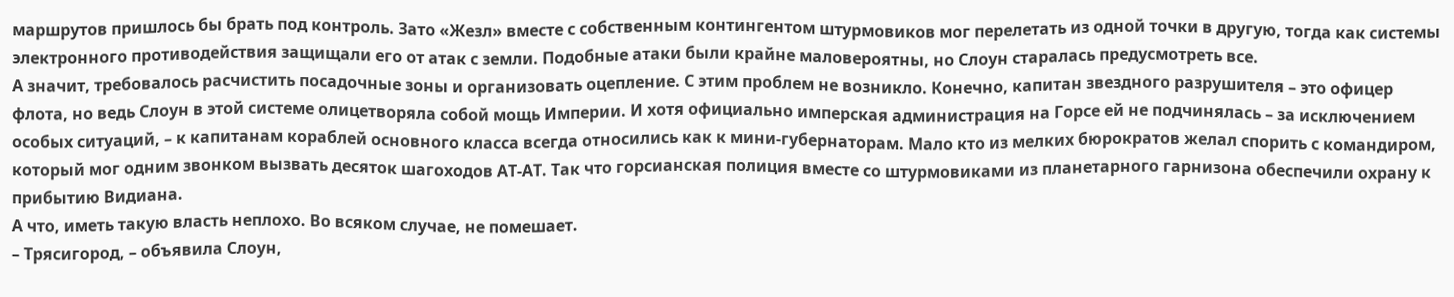маршрутов пришлось бы брать под контроль. Зато «Жезл» вместе с собственным контингентом штурмовиков мог перелетать из одной точки в другую, тогда как системы электронного противодействия защищали его от атак с земли. Подобные атаки были крайне маловероятны, но Слоун старалась предусмотреть все.
А значит, требовалось расчистить посадочные зоны и организовать оцепление. С этим проблем не возникло. Конечно, капитан звездного разрушителя – это офицер флота, но ведь Слоун в этой системе олицетворяла собой мощь Империи. И хотя официально имперская администрация на Горсе ей не подчинялась – за исключением особых ситуаций, – к капитанам кораблей основного класса всегда относились как к мини-губернаторам. Мало кто из мелких бюрократов желал спорить с командиром, который мог одним звонком вызвать десяток шагоходов АТ-АТ. Так что горсианская полиция вместе со штурмовиками из планетарного гарнизона обеспечили охрану к прибытию Видиана.
А что, иметь такую власть неплохо. Во всяком случае, не помешает.
– Трясигород, – объявила Слоун,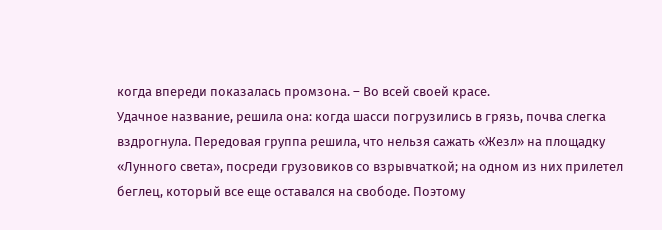когда впереди показалась промзона. – Во всей своей красе.
Удачное название, решила она: когда шасси погрузились в грязь, почва слегка вздрогнула. Передовая группа решила, что нельзя сажать «Жезл» на площадку «Лунного света», посреди грузовиков со взрывчаткой; на одном из них прилетел беглец, который все еще оставался на свободе. Поэтому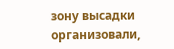зону высадки организовали,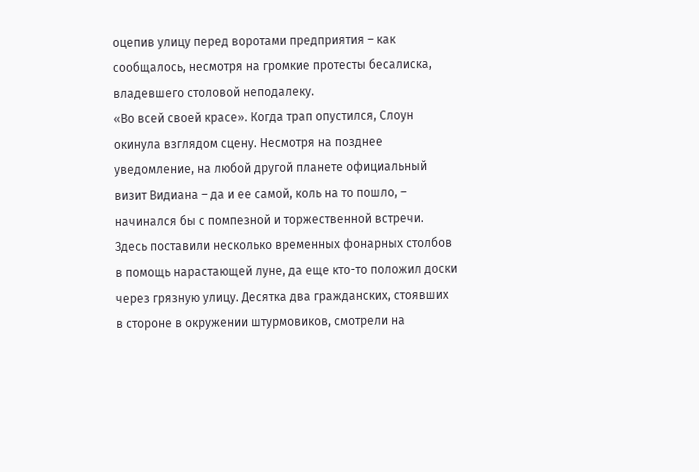оцепив улицу перед воротами предприятия – как сообщалось, несмотря на громкие протесты бесалиска, владевшего столовой неподалеку.
«Во всей своей красе». Когда трап опустился, Слоун окинула взглядом сцену. Несмотря на позднее уведомление, на любой другой планете официальный визит Видиана – да и ее самой, коль на то пошло, – начинался бы с помпезной и торжественной встречи. Здесь поставили несколько временных фонарных столбов в помощь нарастающей луне, да еще кто-то положил доски через грязную улицу. Десятка два гражданских, стоявших в стороне в окружении штурмовиков, смотрели на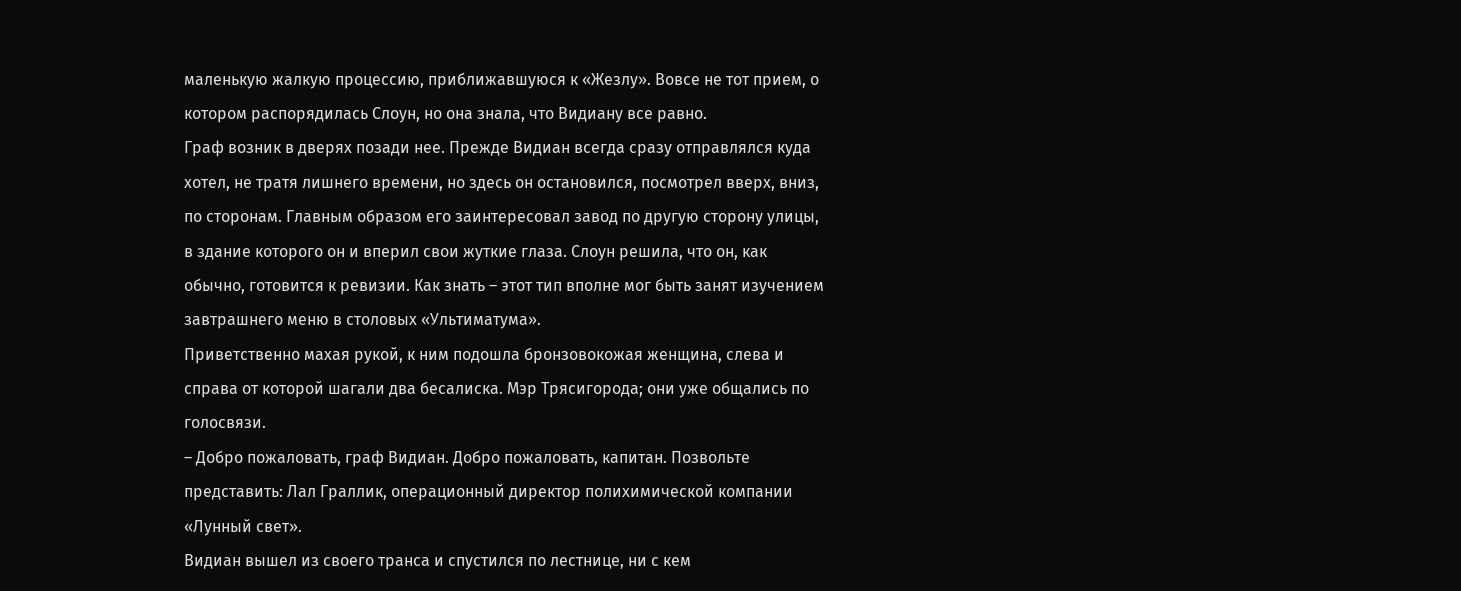маленькую жалкую процессию, приближавшуюся к «Жезлу». Вовсе не тот прием, о котором распорядилась Слоун, но она знала, что Видиану все равно.
Граф возник в дверях позади нее. Прежде Видиан всегда сразу отправлялся куда хотел, не тратя лишнего времени, но здесь он остановился, посмотрел вверх, вниз, по сторонам. Главным образом его заинтересовал завод по другую сторону улицы, в здание которого он и вперил свои жуткие глаза. Слоун решила, что он, как обычно, готовится к ревизии. Как знать – этот тип вполне мог быть занят изучением завтрашнего меню в столовых «Ультиматума».
Приветственно махая рукой, к ним подошла бронзовокожая женщина, слева и справа от которой шагали два бесалиска. Мэр Трясигорода; они уже общались по голосвязи.
– Добро пожаловать, граф Видиан. Добро пожаловать, капитан. Позвольте представить: Лал Граллик, операционный директор полихимической компании «Лунный свет».
Видиан вышел из своего транса и спустился по лестнице, ни с кем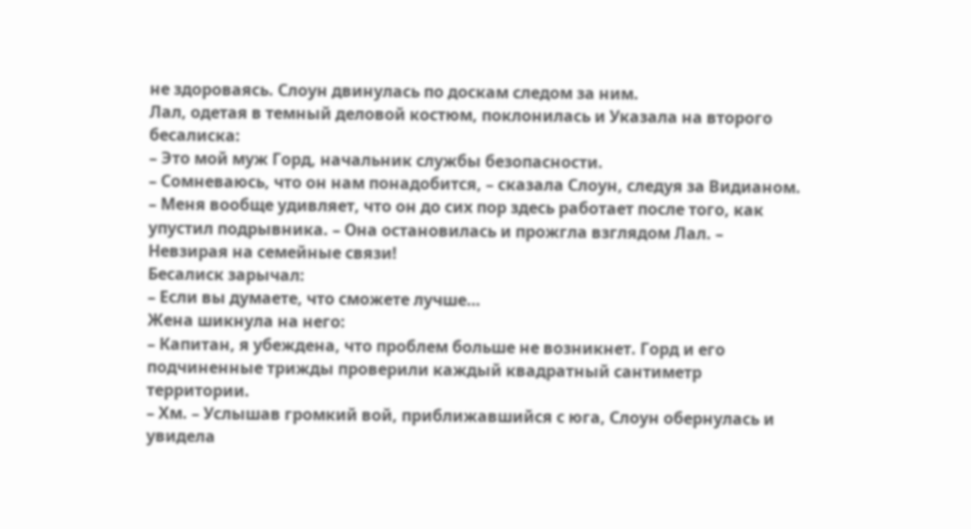не здороваясь. Слоун двинулась по доскам следом за ним.
Лал, одетая в темный деловой костюм, поклонилась и Указала на второго бесалиска:
– Это мой муж Горд, начальник службы безопасности.
– Сомневаюсь, что он нам понадобится, – сказала Слоун, следуя за Видианом. – Меня вообще удивляет, что он до сих пор здесь работает после того, как упустил подрывника. – Она остановилась и прожгла взглядом Лал. – Невзирая на семейные связи!
Бесалиск зарычал:
– Если вы думаете, что сможете лучше…
Жена шикнула на него:
– Капитан, я убеждена, что проблем больше не возникнет. Горд и его подчиненные трижды проверили каждый квадратный сантиметр территории.
– Хм. – Услышав громкий вой, приближавшийся с юга, Слоун обернулась и увидела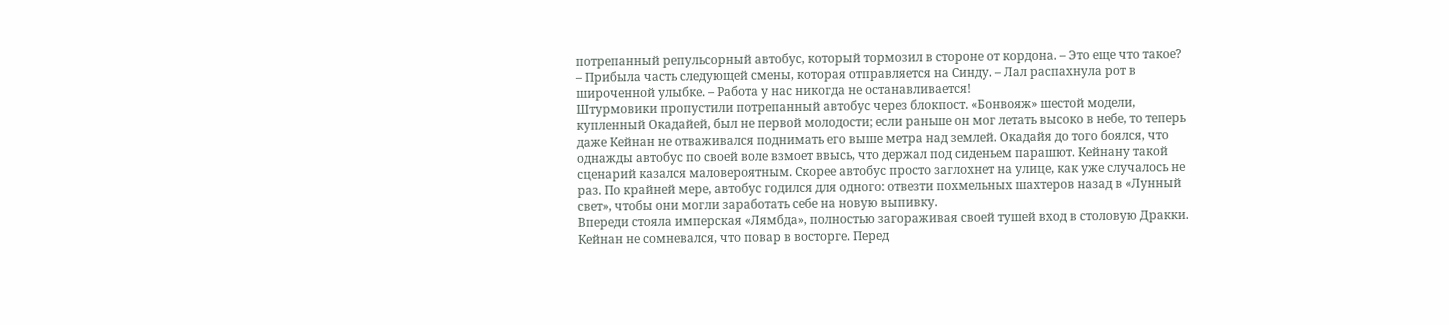потрепанный репульсорный автобус, который тормозил в стороне от кордона. – Это еще что такое?
– Прибыла часть следующей смены, которая отправляется на Синду. – Лал распахнула рот в широченной улыбке. – Работа у нас никогда не останавливается!
Штурмовики пропустили потрепанный автобус через блокпост. «Бонвояж» шестой модели, купленный Окадайей, был не первой молодости; если раньше он мог летать высоко в небе, то теперь даже Кейнан не отваживался поднимать его выше метра над землей. Окадайя до того боялся, что однажды автобус по своей воле взмоет ввысь, что держал под сиденьем парашют. Кейнану такой сценарий казался маловероятным. Скорее автобус просто заглохнет на улице, как уже случалось не раз. По крайней мере, автобус годился для одного: отвезти похмельных шахтеров назад в «Лунный свет», чтобы они могли заработать себе на новую выпивку.
Впереди стояла имперская «Лямбда», полностью загораживая своей тушей вход в столовую Дракки. Кейнан не сомневался, что повар в восторге. Перед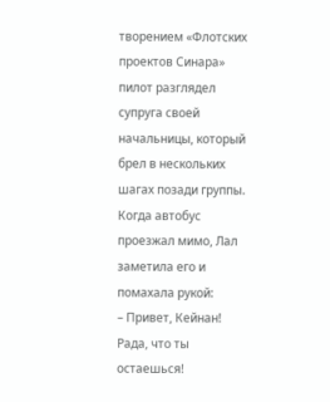творением «Флотских проектов Синара» пилот разглядел супруга своей начальницы, который брел в нескольких шагах позади группы. Когда автобус проезжал мимо, Лал заметила его и помахала рукой:
– Привет, Кейнан! Рада, что ты остаешься!